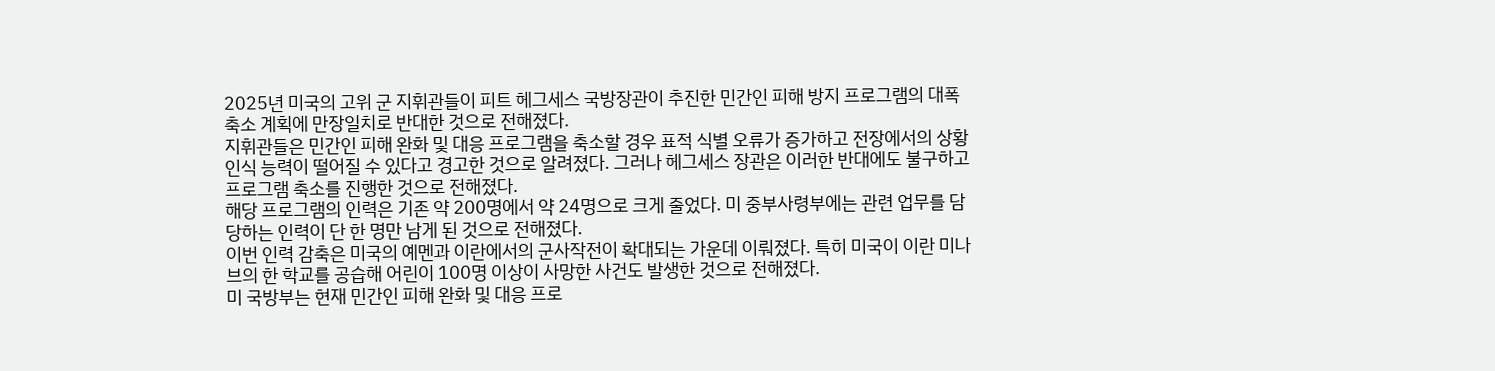2025년 미국의 고위 군 지휘관들이 피트 헤그세스 국방장관이 추진한 민간인 피해 방지 프로그램의 대폭 축소 계획에 만장일치로 반대한 것으로 전해졌다.
지휘관들은 민간인 피해 완화 및 대응 프로그램을 축소할 경우 표적 식별 오류가 증가하고 전장에서의 상황 인식 능력이 떨어질 수 있다고 경고한 것으로 알려졌다. 그러나 헤그세스 장관은 이러한 반대에도 불구하고 프로그램 축소를 진행한 것으로 전해졌다.
해당 프로그램의 인력은 기존 약 200명에서 약 24명으로 크게 줄었다. 미 중부사령부에는 관련 업무를 담당하는 인력이 단 한 명만 남게 된 것으로 전해졌다.
이번 인력 감축은 미국의 예멘과 이란에서의 군사작전이 확대되는 가운데 이뤄졌다. 특히 미국이 이란 미나브의 한 학교를 공습해 어린이 100명 이상이 사망한 사건도 발생한 것으로 전해졌다.
미 국방부는 현재 민간인 피해 완화 및 대응 프로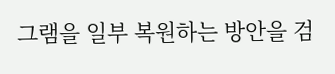그램을 일부 복원하는 방안을 검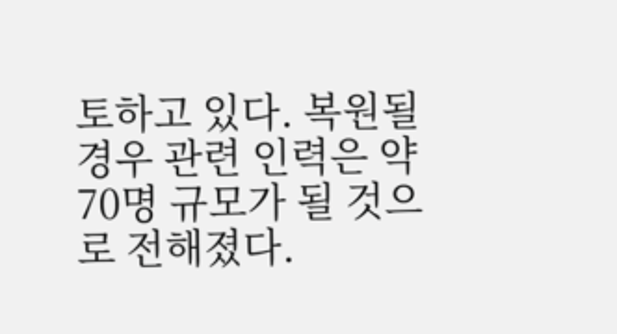토하고 있다. 복원될 경우 관련 인력은 약 70명 규모가 될 것으로 전해졌다.